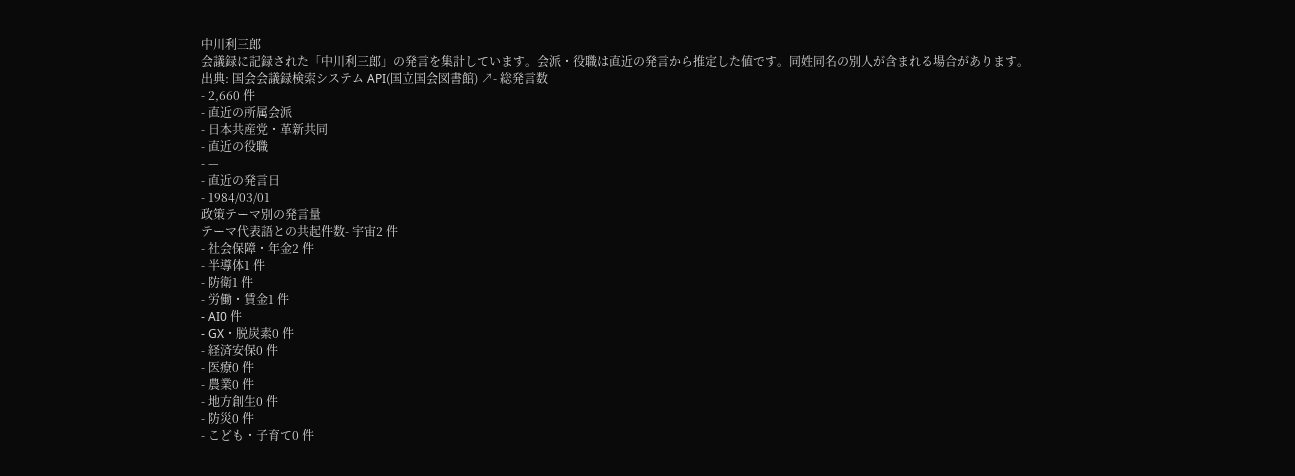中川利三郎
会議録に記録された「中川利三郎」の発言を集計しています。会派・役職は直近の発言から推定した値です。同姓同名の別人が含まれる場合があります。
出典: 国会会議録検索システム API(国立国会図書館) ↗- 総発言数
- 2,660 件
- 直近の所属会派
- 日本共産党・革新共同
- 直近の役職
- —
- 直近の発言日
- 1984/03/01
政策テーマ別の発言量
テーマ代表語との共起件数- 宇宙2 件
- 社会保障・年金2 件
- 半導体1 件
- 防衛1 件
- 労働・賃金1 件
- AI0 件
- GX・脱炭素0 件
- 経済安保0 件
- 医療0 件
- 農業0 件
- 地方創生0 件
- 防災0 件
- こども・子育て0 件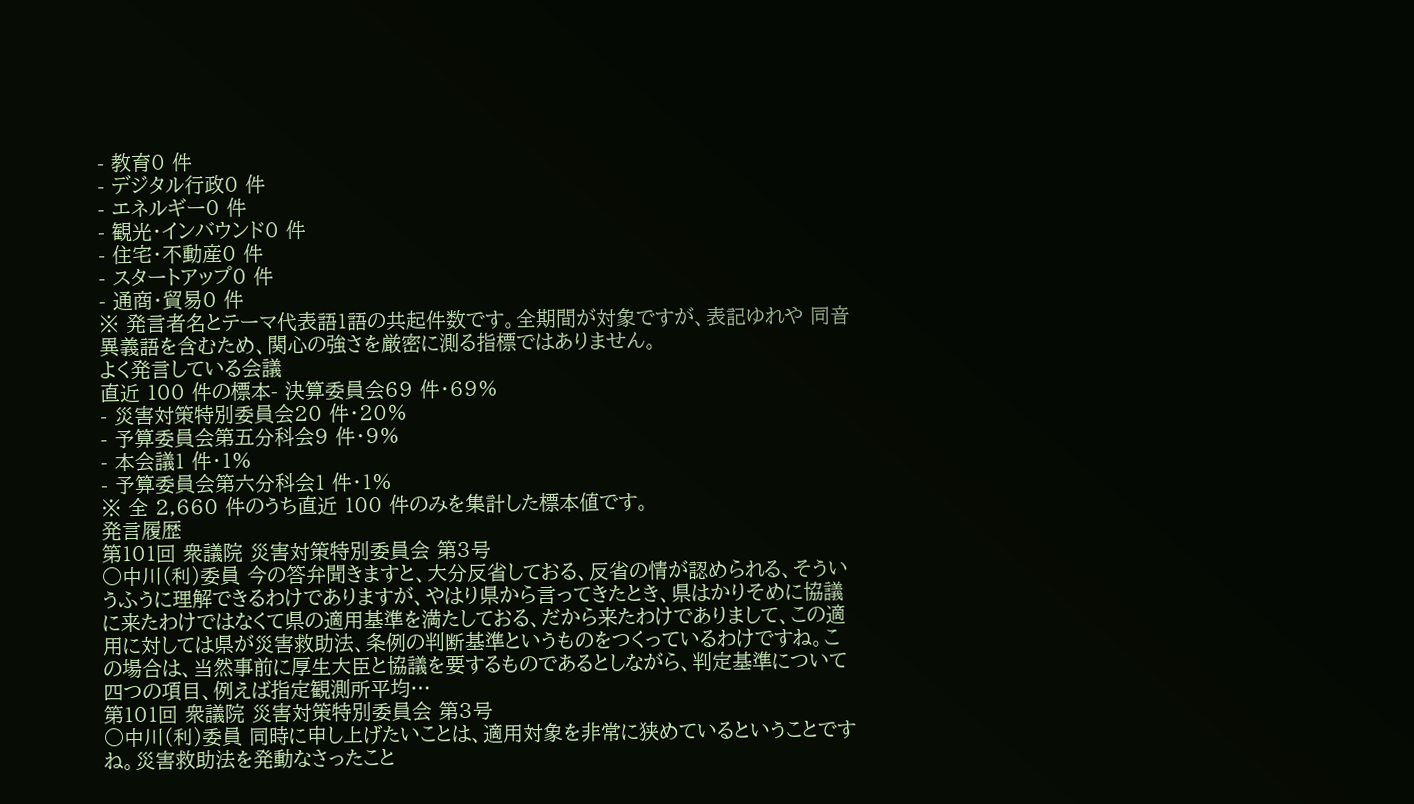- 教育0 件
- デジタル行政0 件
- エネルギー0 件
- 観光・インバウンド0 件
- 住宅・不動産0 件
- スタートアップ0 件
- 通商・貿易0 件
※ 発言者名とテーマ代表語1語の共起件数です。全期間が対象ですが、表記ゆれや 同音異義語を含むため、関心の強さを厳密に測る指標ではありません。
よく発言している会議
直近 100 件の標本- 決算委員会69 件・69%
- 災害対策特別委員会20 件・20%
- 予算委員会第五分科会9 件・9%
- 本会議1 件・1%
- 予算委員会第六分科会1 件・1%
※ 全 2,660 件のうち直近 100 件のみを集計した標本値です。
発言履歴
第101回 衆議院 災害対策特別委員会 第3号
○中川(利)委員 今の答弁聞きますと、大分反省しておる、反省の情が認められる、そういうふうに理解できるわけでありますが、やはり県から言ってきたとき、県はかりそめに協議に来たわけではなくて県の適用基準を満たしておる、だから来たわけでありまして、この適用に対しては県が災害救助法、条例の判断基準というものをつくっているわけですね。この場合は、当然事前に厚生大臣と協議を要するものであるとしながら、判定基準について四つの項目、例えば指定観測所平均…
第101回 衆議院 災害対策特別委員会 第3号
○中川(利)委員 同時に申し上げたいことは、適用対象を非常に狭めているということですね。災害救助法を発動なさったこと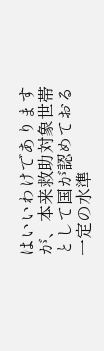はいいわけでありますが、本来救助対象世帯として国が認めておる一定の水準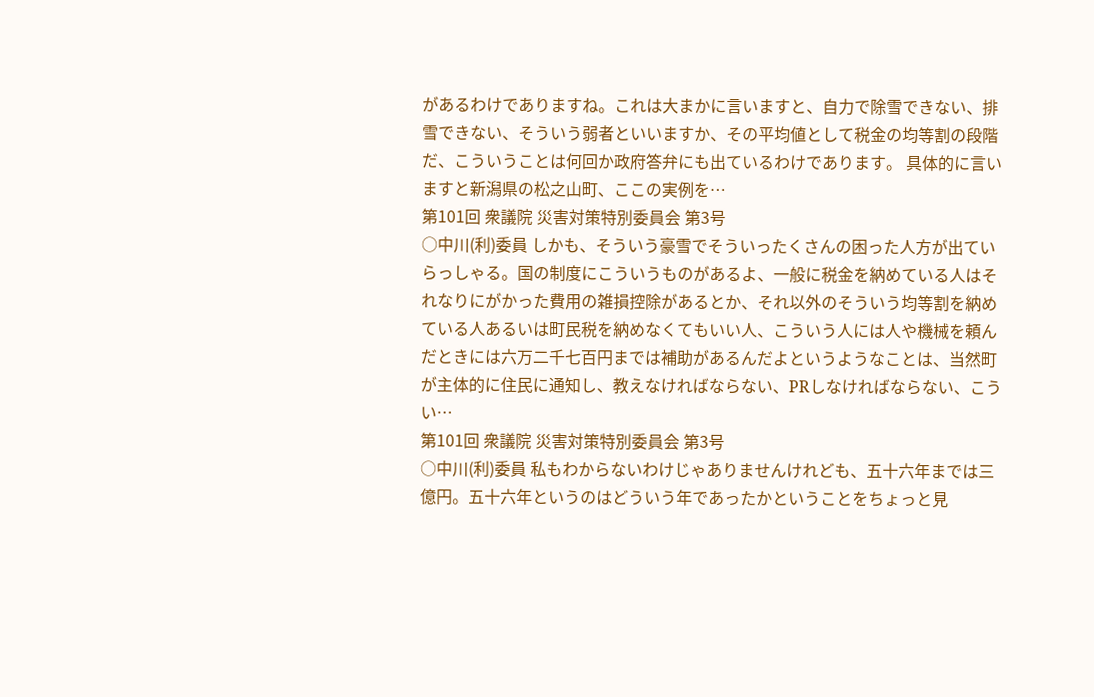があるわけでありますね。これは大まかに言いますと、自力で除雪できない、排雪できない、そういう弱者といいますか、その平均値として税金の均等割の段階だ、こういうことは何回か政府答弁にも出ているわけであります。 具体的に言いますと新潟県の松之山町、ここの実例を…
第101回 衆議院 災害対策特別委員会 第3号
○中川(利)委員 しかも、そういう豪雪でそういったくさんの困った人方が出ていらっしゃる。国の制度にこういうものがあるよ、一般に税金を納めている人はそれなりにがかった費用の雑損控除があるとか、それ以外のそういう均等割を納めている人あるいは町民税を納めなくてもいい人、こういう人には人や機械を頼んだときには六万二千七百円までは補助があるんだよというようなことは、当然町が主体的に住民に通知し、教えなければならない、PRしなければならない、こうい…
第101回 衆議院 災害対策特別委員会 第3号
○中川(利)委員 私もわからないわけじゃありませんけれども、五十六年までは三億円。五十六年というのはどういう年であったかということをちょっと見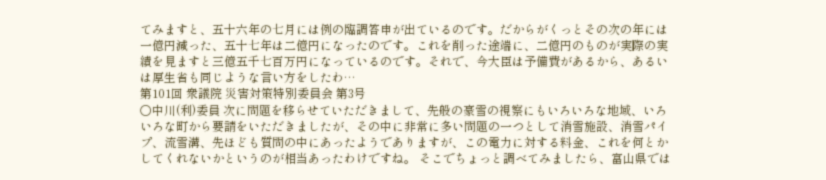てみますと、五十六年の七月には例の臨調答申が出ているのです。だからがくっとその次の年には一億円減った、五十七年は二億円になったのです。これを削った途端に、二億円のものが実際の実績を見ますと三億五千七百万円になっているのです。それで、今大臣は予備費があるから、あるいは厚生省も同じような言い方をしたわ…
第101回 衆議院 災害対策特別委員会 第3号
○中川(利)委員 次に問題を移らせていただきまして、先般の豪雪の視察にもいろいろな地域、いろいろな町から要請をいただきましたが、その中に非常に多い問題の一つとして消雪施設、消雪パイプ、流雪溝、先ほども質問の中にあったようでありますが、この電力に対する料金、これを何とかしてくれないかというのが相当あったわけですね。 そこでちょっと調べてみましたら、富山県では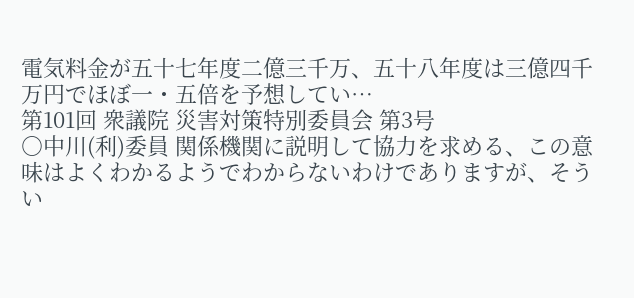電気料金が五十七年度二億三千万、五十八年度は三億四千万円でほぼ一・五倍を予想してい…
第101回 衆議院 災害対策特別委員会 第3号
○中川(利)委員 関係機関に説明して協力を求める、この意味はよくわかるようでわからないわけでありますが、そうい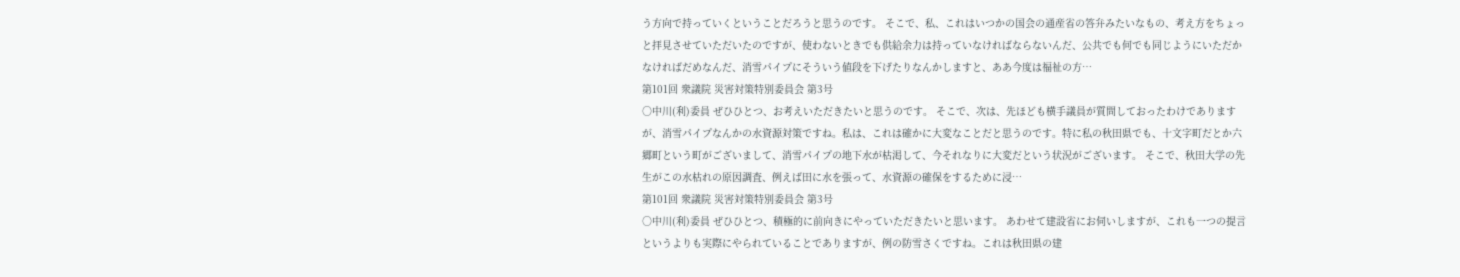う方向で持っていくということだろうと思うのです。 そこで、私、これはいつかの国会の通産省の答弁みたいなもの、考え方をちょっと拝見させていただいたのですが、使わないときでも供給余力は持っていなければならないんだ、公共でも何でも同じようにいただかなければだめなんだ、消雪パイプにそういう値段を下げたりなんかしますと、ああ今度は福祉の方…
第101回 衆議院 災害対策特別委員会 第3号
○中川(利)委員 ぜひひとつ、お考えいただきたいと思うのです。 そこで、次は、先ほども横手議員が質問しておったわけでありますが、消雪パイプなんかの水資源対策ですね。私は、これは確かに大変なことだと思うのです。特に私の秋田県でも、十文字町だとか六郷町という町がございまして、消雪パイプの地下水が枯渇して、今それなりに大変だという状況がございます。 そこで、秋田大学の先生がこの水枯れの原因調査、例えば田に水を張って、水資源の確保をするために浸…
第101回 衆議院 災害対策特別委員会 第3号
○中川(利)委員 ぜひひとつ、積極的に前向きにやっていただきたいと思います。 あわせて建設省にお伺いしますが、これも一つの提言というよりも実際にやられていることでありますが、例の防雪さくですね。これは秋田県の建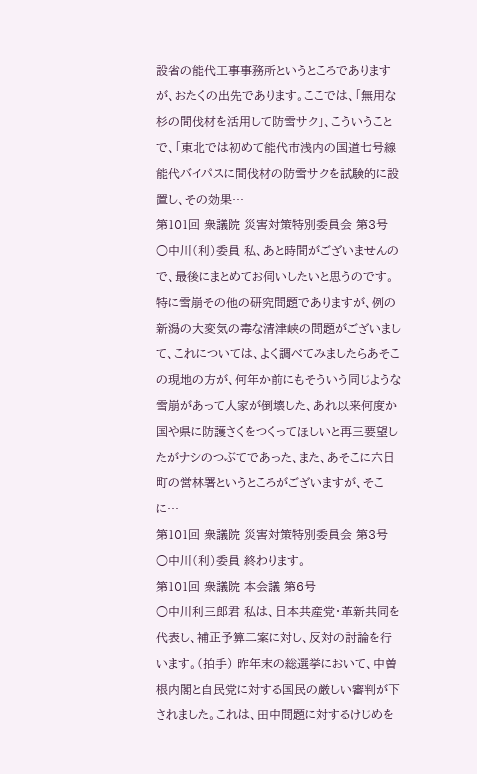設省の能代工事事務所というところでありますが、おたくの出先であります。ここでは、「無用な杉の間伐材を活用して防雪サク」、こういうことで、「東北では初めて能代市浅内の国道七号線能代バイパスに間伐材の防雪サクを試験的に設置し、その効果…
第101回 衆議院 災害対策特別委員会 第3号
○中川(利)委員 私、あと時間がございませんので、最後にまとめてお伺いしたいと思うのです。 特に雪崩その他の研究問題でありますが、例の新潟の大変気の毒な清津峡の問題がございまして、これについては、よく調べてみましたらあそこの現地の方が、何年か前にもそういう同じような雪崩があって人家が倒壊した、あれ以来何度か国や県に防護さくをつくってほしいと再三要望したがナシのつぶてであった、また、あそこに六日町の営林署というところがございますが、そこに…
第101回 衆議院 災害対策特別委員会 第3号
○中川(利)委員 終わります。
第101回 衆議院 本会議 第6号
○中川利三郎君 私は、日本共産党・革新共同を代表し、補正予算二案に対し、反対の討論を行います。(拍手) 昨年末の総選挙において、中曽根内閣と自民党に対する国民の厳しい審判が下されました。これは、田中問題に対するけじめを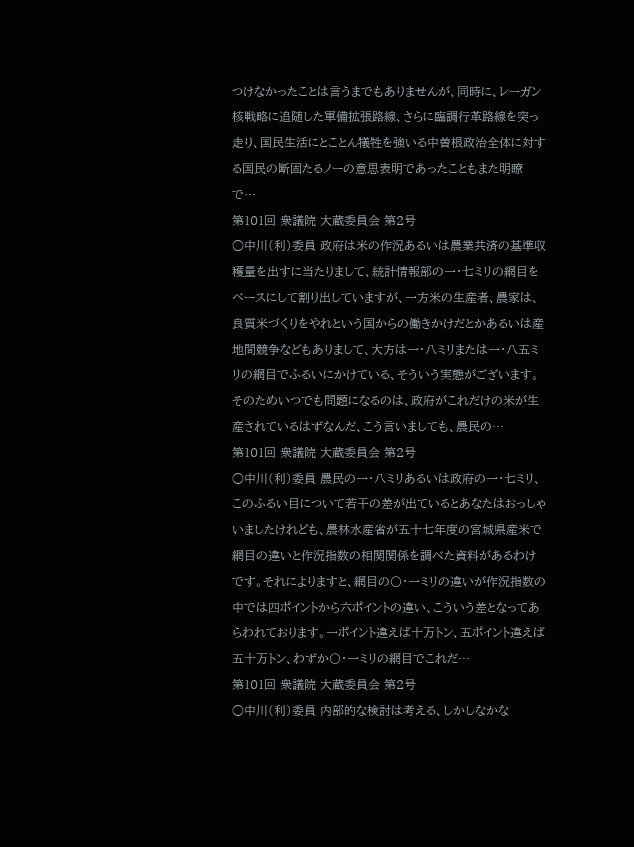つけなかったことは言うまでもありませんが、同時に、レーガン核戦略に追随した軍備拡張路線、さらに臨調行革路線を突っ走り、国民生活にとことん犠牲を強いる中曽根政治全体に対する国民の断固たるノーの意思表明であったこともまた明瞭で…
第101回 衆議院 大蔵委員会 第2号
○中川(利)委員 政府は米の作況あるいは農業共済の基準収穫量を出すに当たりまして、統計情報部の一・七ミリの網目をベースにして割り出していますが、一方米の生産者、農家は、良質米づくりをやれという国からの働きかけだとかあるいは産地間競争などもありまして、大方は一・八ミリまたは一・八五ミリの網目でふるいにかけている、そういう実態がございます。そのためいつでも問題になるのは、政府がこれだけの米が生産されているはずなんだ、こう言いましても、農民の…
第101回 衆議院 大蔵委員会 第2号
○中川(利)委員 農民の一・八ミリあるいは政府の一・七ミリ、このふるい目について若干の差が出ているとあなたはおっしゃいましたけれども、農林水産省が五十七年度の宮城県産米で網目の違いと作況指数の相関関係を調べた資料があるわけです。それによりますと、網目の〇・一ミリの違いが作況指数の中では四ポイントから六ポイントの違い、こういう差となってあらわれております。一ポイント違えば十万トン、五ポイント違えば五十万トン、わずか〇・一ミリの網目でこれだ…
第101回 衆議院 大蔵委員会 第2号
○中川(利)委員 内部的な検討は考える、しかしなかな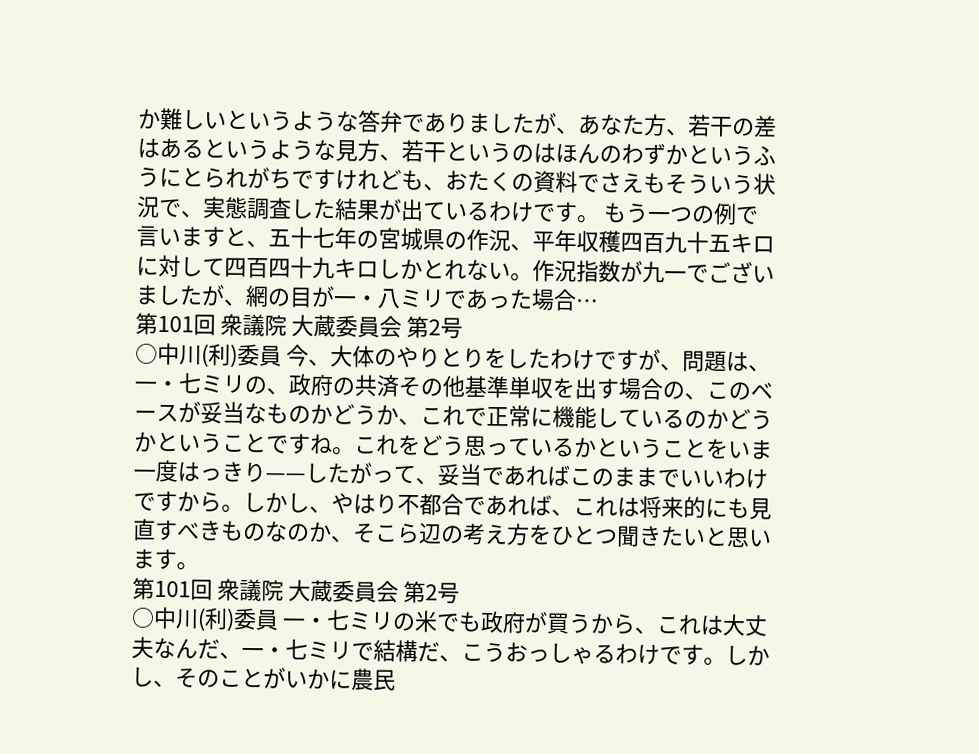か難しいというような答弁でありましたが、あなた方、若干の差はあるというような見方、若干というのはほんのわずかというふうにとられがちですけれども、おたくの資料でさえもそういう状況で、実態調査した結果が出ているわけです。 もう一つの例で言いますと、五十七年の宮城県の作況、平年収穫四百九十五キロに対して四百四十九キロしかとれない。作況指数が九一でございましたが、網の目が一・八ミリであった場合…
第101回 衆議院 大蔵委員会 第2号
○中川(利)委員 今、大体のやりとりをしたわけですが、問題は、一・七ミリの、政府の共済その他基準単収を出す場合の、このベースが妥当なものかどうか、これで正常に機能しているのかどうかということですね。これをどう思っているかということをいま一度はっきり——したがって、妥当であればこのままでいいわけですから。しかし、やはり不都合であれば、これは将来的にも見直すべきものなのか、そこら辺の考え方をひとつ聞きたいと思います。
第101回 衆議院 大蔵委員会 第2号
○中川(利)委員 一・七ミリの米でも政府が買うから、これは大丈夫なんだ、一・七ミリで結構だ、こうおっしゃるわけです。しかし、そのことがいかに農民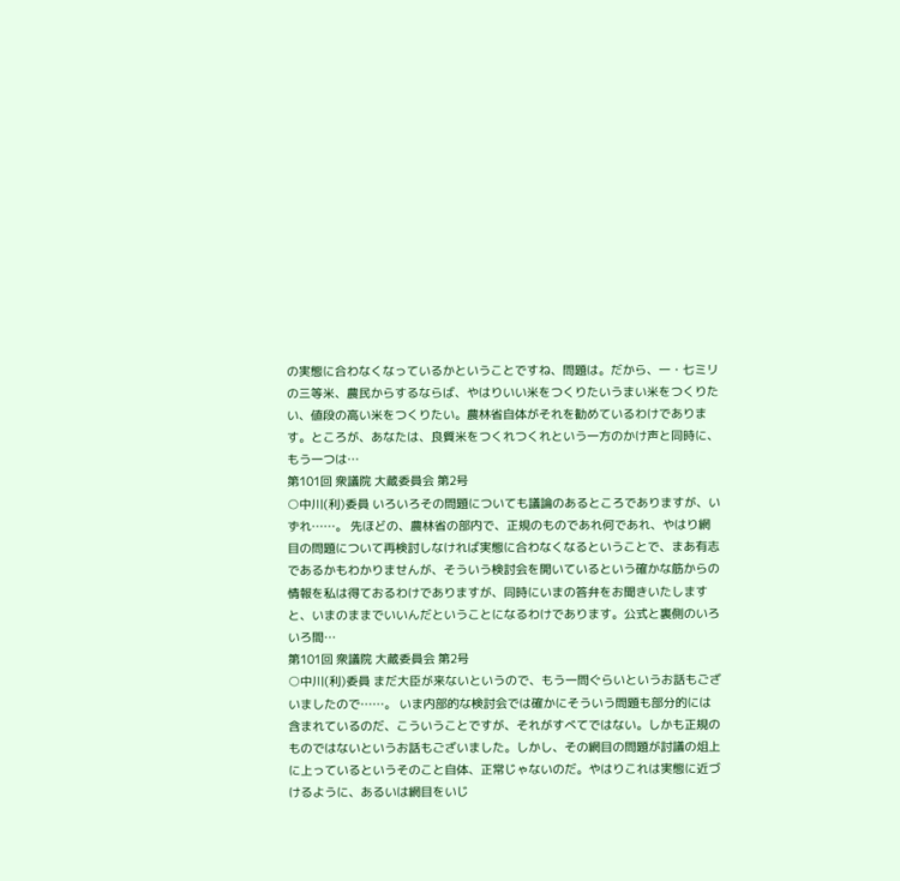の実態に合わなくなっているかということですね、問題は。だから、一・七ミリの三等米、農民からするならば、やはりいい米をつくりたいうまい米をつくりたい、値段の高い米をつくりたい。農林省自体がそれを勧めているわけであります。ところが、あなたは、良質米をつくれつくれという一方のかけ声と同時に、もう一つは…
第101回 衆議院 大蔵委員会 第2号
○中川(利)委員 いろいろその問題についても議論のあるところでありますが、いずれ……。 先ほどの、農林省の部内で、正規のものであれ何であれ、やはり網目の問題について再検討しなければ実態に合わなくなるということで、まあ有志であるかもわかりませんが、そういう検討会を開いているという確かな筋からの情報を私は得ておるわけでありますが、同時にいまの答弁をお聞きいたしますと、いまのままでいいんだということになるわけであります。公式と裏側のいろいろ間…
第101回 衆議院 大蔵委員会 第2号
○中川(利)委員 まだ大臣が来ないというので、もう一問ぐらいというお話もございましたので……。 いま内部的な検討会では確かにそういう問題も部分的には含まれているのだ、こういうことですが、それがすべてではない。しかも正規のものではないというお話もございました。しかし、その網目の問題が討議の俎上に上っているというそのこと自体、正常じゃないのだ。やはりこれは実態に近づけるように、あるいは網目をいじ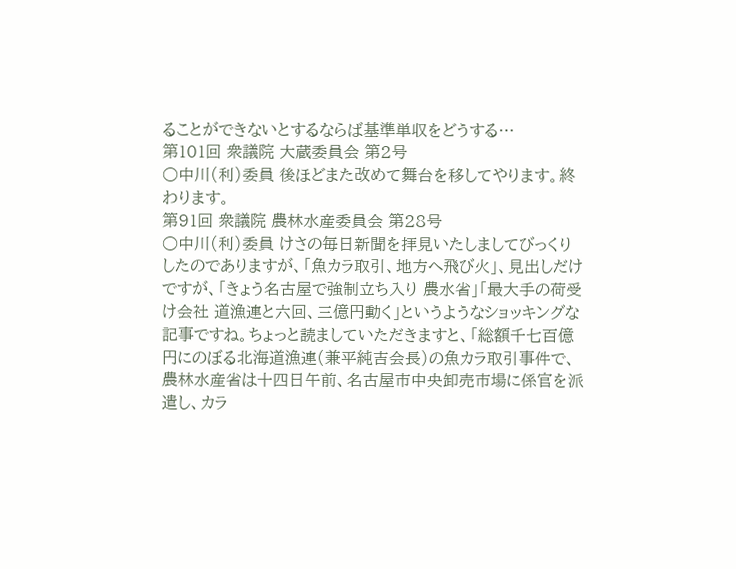ることができないとするならば基準単収をどうする…
第101回 衆議院 大蔵委員会 第2号
○中川(利)委員 後ほどまた改めて舞台を移してやります。終わります。
第91回 衆議院 農林水産委員会 第28号
○中川(利)委員 けさの毎日新聞を拝見いたしましてびっくりしたのでありますが、「魚カラ取引、地方へ飛び火」、見出しだけですが、「きょう名古屋で強制立ち入り 農水省」「最大手の荷受け会社 道漁連と六回、三億円動く」というようなショッキングな記事ですね。ちょっと読ましていただきますと、「総額千七百億円にのぼる北海道漁連(兼平純吉会長)の魚カラ取引事件で、農林水産省は十四日午前、名古屋市中央卸売市場に係官を派遣し、カラ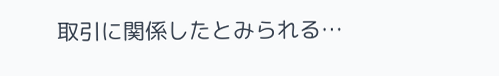取引に関係したとみられる…